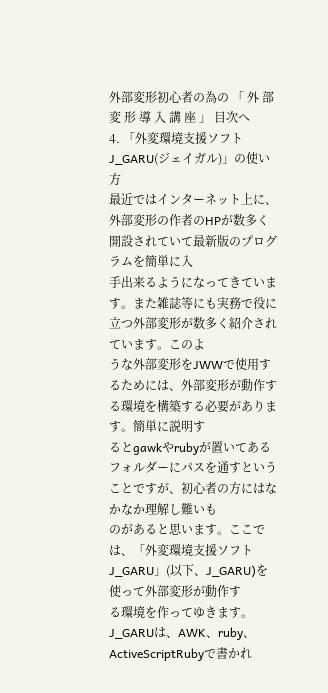外部変形初心者の為の 「 外 部 変 形 導 入 講 座 」 目次へ
4. 「外変環境支援ソフト J_GARU(ジェイガル)」の使い方
最近ではインターネット上に、外部変形の作者のHPが数多く開設されていて最新版のプログラムを簡単に入
手出来るようになってきています。また雑誌等にも実務で役に立つ外部変形が数多く紹介されています。このよ
うな外部変形をJWWで使用するためには、外部変形が動作する環境を構築する必要があります。簡単に説明す
るとgawkやrubyが置いてあるフォルダーにパスを通すということですが、初心者の方にはなかなか理解し難いも
のがあると思います。ここでは、「外変環境支援ソフト
J_GARU」(以下、J_GARU)を使って外部変形が動作す
る環境を作ってゆきます。J_GARUは、AWK、ruby、ActiveScriptRubyで書かれ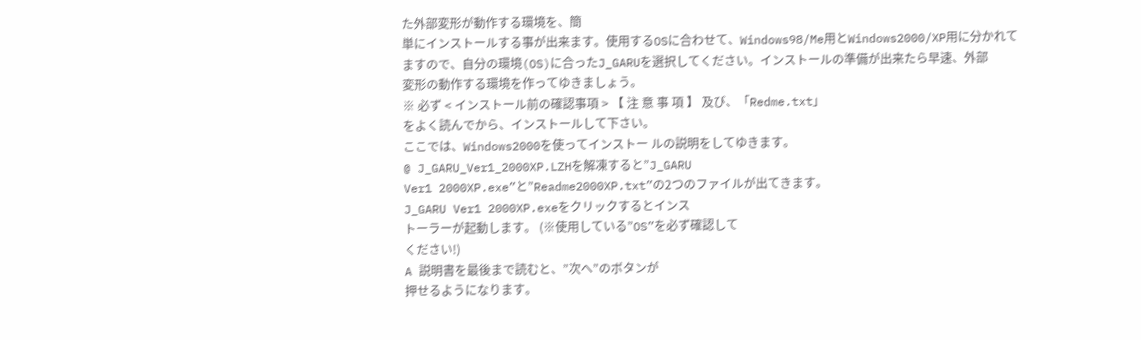た外部変形が動作する環境を、簡
単にインストールする事が出来ます。使用するOSに合わせて、Windows98/Me用とWindows2000/XP用に分かれて
ますので、自分の環境(OS)に合ったJ_GARUを選択してください。インストールの準備が出来たら早速、外部
変形の動作する環境を作ってゆきましょう。
※ 必ず < インストール前の確認事項 > 【 注 意 事 項 】 及び、「Redme.txt」
をよく読んでから、インストールして下さい。
ここでは、Windows2000を使ってインストー ルの説明をしてゆきます。
@ J_GARU_Ver1_2000XP.LZHを解凍すると”J_GARU
Ver1 2000XP.exe”と”Readme2000XP.txt”の2つのファイルが出てきます。
J_GARU Ver1 2000XP.exeをクリックするとインス
トーラーが起動します。 (※使用している”OS”を必ず確認して
ください!)
A 説明書を最後まで読むと、”次へ”のボタンが
押せるようになります。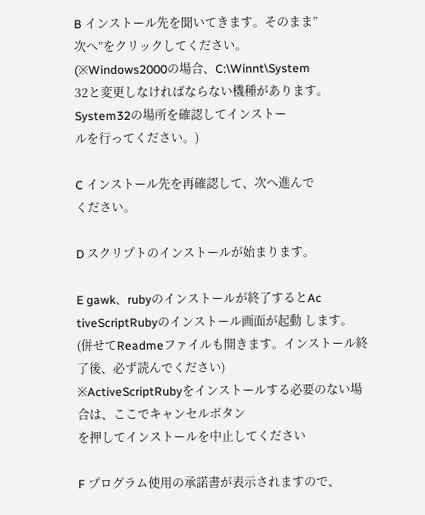B インストール先を聞いてきます。そのまま”
次へ”をクリックしてください。
(※Windows2000の場合、C:\Winnt\System
32と変更しなければならない機種があります。
System32の場所を確認してインストー
ルを行ってください。)

C インストール先を再確認して、次へ進んで
ください。

D スクリプトのインストールが始まります。

E gawk、rubyのインストールが終了するとAc
tiveScriptRubyのインストール画面が起動 します。
(併せてReadmeファイルも開きます。インストール終了後、必ず読んでください)
※ActiveScriptRubyをインストールする必要のない場合は、ここでキャンセルボタン
を押してインストールを中止してください

F プログラム使用の承諾書が表示されますので、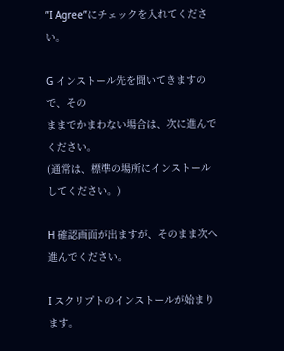”I Agree”にチェックを入れてください。

G インストール先を聞いてきますので、その
ままでかまわない場合は、次に進んでください。
(通常は、標準の場所にインストールしてください。)

H 確認画面が出ますが、そのまま次へ進んでください。

I スクリプトのインストールが始まります。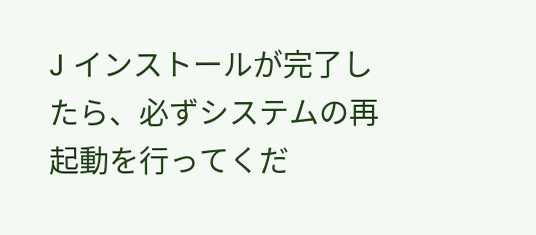J インストールが完了したら、必ずシステムの再起動を行ってくだ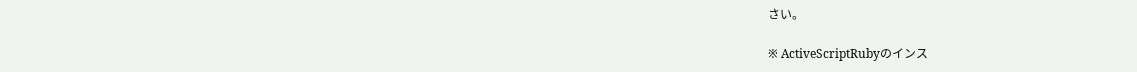さい。

※ ActiveScriptRubyのインス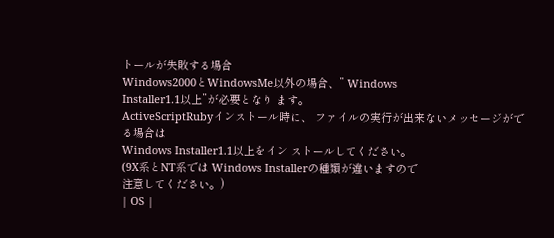トールが失敗する場合
Windows2000とWindowsMe以外の場合、” Windows
Installer1.1以上”が必要となり ます。
ActiveScriptRubyインストール時に、 ファイルの実行が出来ないメッセージがで
る場合は
Windows Installer1.1以上をイン ストールしてください。
(9X系とNT系では Windows Installerの種類が違いますので
注意してください。)
| OS |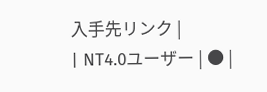入手先リンク |
| NT4.0ユーザー | ● |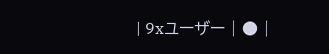| 9xユーザー | ● |